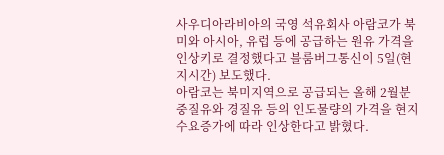사우디아라비아의 국영 석유회사 아람코가 북미와 아시아, 유럽 등에 공급하는 원유 가격을 인상키로 결정했다고 블룸버그통신이 5일(현지시간) 보도했다.
아람코는 북미지역으로 공급되는 올해 2월분 중질유와 경질유 등의 인도물량의 가격을 현지 수요증가에 따라 인상한다고 밝혔다.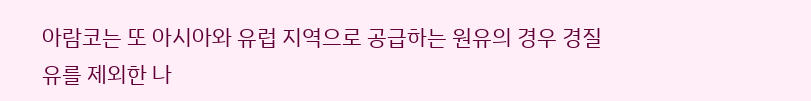아람코는 또 아시아와 유럽 지역으로 공급하는 원유의 경우 경질유를 제외한 나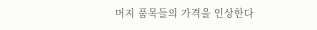머지 품목들의 가격을 인상한다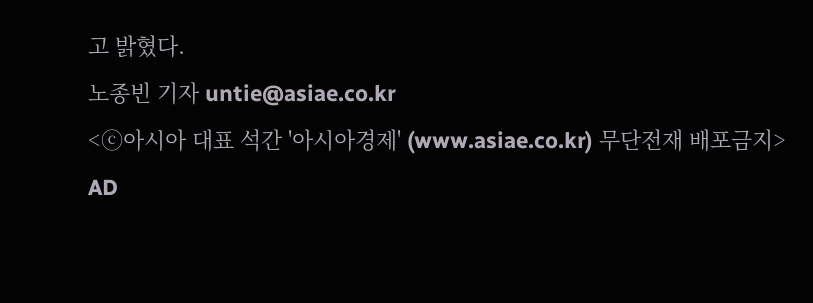고 밝혔다.
노종빈 기자 untie@asiae.co.kr
<ⓒ아시아 대표 석간 '아시아경제' (www.asiae.co.kr) 무단전재 배포금지>
AD